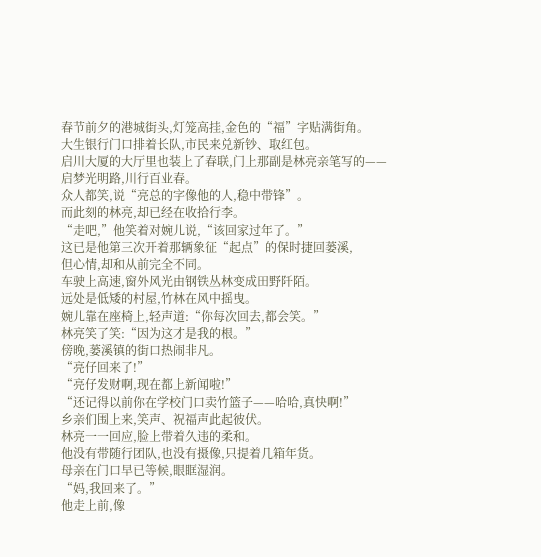春节前夕的港城街头,灯笼高挂,金色的“福”字贴满街角。
大生银行门口排着长队,市民来兑新钞、取红包。
启川大厦的大厅里也装上了春联,门上那副是林亮亲笔写的——
启梦光明路,川行百业春。
众人都笑,说“亮总的字像他的人,稳中带锋”。
而此刻的林亮,却已经在收拾行李。
“走吧,”他笑着对婉儿说,“该回家过年了。”
这已是他第三次开着那辆象征“起点”的保时捷回蒌溪,
但心情,却和从前完全不同。
车驶上高速,窗外风光由钢铁丛林变成田野阡陌。
远处是低矮的村屋,竹林在风中摇曳。
婉儿靠在座椅上,轻声道:“你每次回去,都会笑。”
林亮笑了笑:“因为这才是我的根。”
傍晚,蒌溪镇的街口热闹非凡。
“亮仔回来了!”
“亮仔发财啊,现在都上新闻啦!”
“还记得以前你在学校门口卖竹篮子——哈哈,真快啊!”
乡亲们围上来,笑声、祝福声此起彼伏。
林亮一一回应,脸上带着久违的柔和。
他没有带随行团队,也没有摄像,只提着几箱年货。
母亲在门口早已等候,眼眶湿润。
“妈,我回来了。”
他走上前,像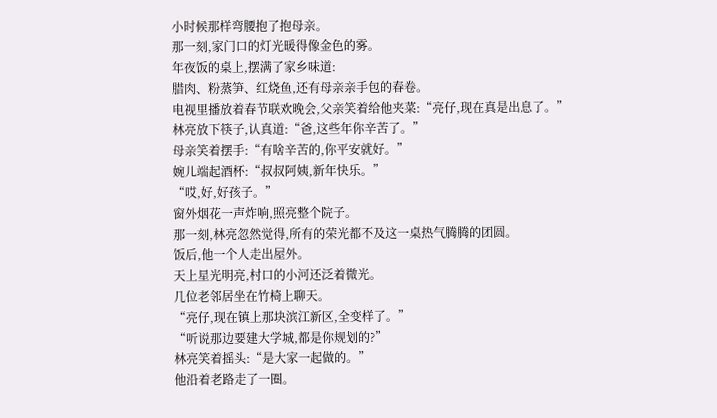小时候那样弯腰抱了抱母亲。
那一刻,家门口的灯光暖得像金色的雾。
年夜饭的桌上,摆满了家乡味道:
腊肉、粉蒸笋、红烧鱼,还有母亲亲手包的春卷。
电视里播放着春节联欢晚会,父亲笑着给他夹菜:“亮仔,现在真是出息了。”
林亮放下筷子,认真道:“爸,这些年你辛苦了。”
母亲笑着摆手:“有啥辛苦的,你平安就好。”
婉儿端起酒杯:“叔叔阿姨,新年快乐。”
“哎,好,好孩子。”
窗外烟花一声炸响,照亮整个院子。
那一刻,林亮忽然觉得,所有的荣光都不及这一桌热气腾腾的团圆。
饭后,他一个人走出屋外。
天上星光明亮,村口的小河还泛着微光。
几位老邻居坐在竹椅上聊天。
“亮仔,现在镇上那块滨江新区,全变样了。”
“听说那边要建大学城,都是你规划的?”
林亮笑着摇头:“是大家一起做的。”
他沿着老路走了一圈。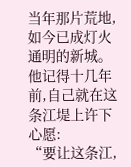当年那片荒地,如今已成灯火通明的新城。
他记得十几年前,自己就在这条江堤上许下心愿:
“要让这条江,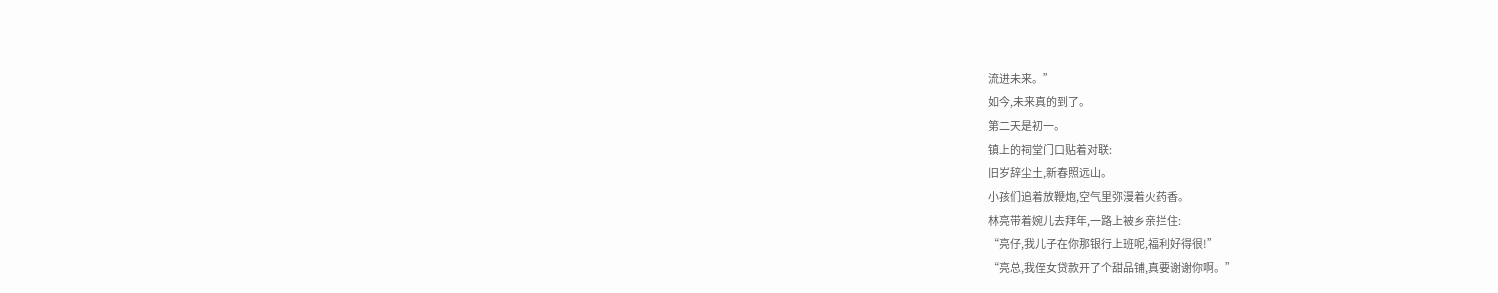流进未来。”
如今,未来真的到了。
第二天是初一。
镇上的祠堂门口贴着对联:
旧岁辞尘土,新春照远山。
小孩们追着放鞭炮,空气里弥漫着火药香。
林亮带着婉儿去拜年,一路上被乡亲拦住:
“亮仔,我儿子在你那银行上班呢,福利好得很!”
“亮总,我侄女贷款开了个甜品铺,真要谢谢你啊。”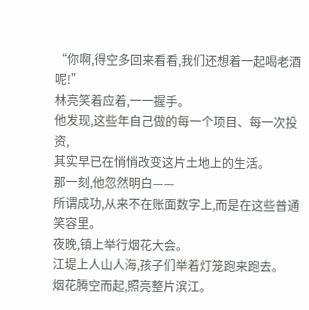“你啊,得空多回来看看,我们还想着一起喝老酒呢!”
林亮笑着应着,一一握手。
他发现,这些年自己做的每一个项目、每一次投资,
其实早已在悄悄改变这片土地上的生活。
那一刻,他忽然明白——
所谓成功,从来不在账面数字上,而是在这些普通笑容里。
夜晚,镇上举行烟花大会。
江堤上人山人海,孩子们举着灯笼跑来跑去。
烟花腾空而起,照亮整片滨江。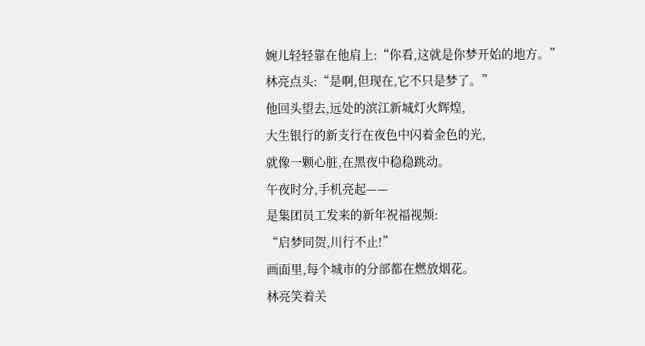婉儿轻轻靠在他肩上:“你看,这就是你梦开始的地方。”
林亮点头:“是啊,但现在,它不只是梦了。”
他回头望去,远处的滨江新城灯火辉煌,
大生银行的新支行在夜色中闪着金色的光,
就像一颗心脏,在黑夜中稳稳跳动。
午夜时分,手机亮起——
是集团员工发来的新年祝福视频:
“启梦同贺,川行不止!”
画面里,每个城市的分部都在燃放烟花。
林亮笑着关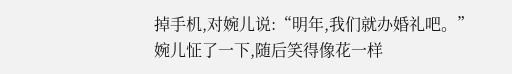掉手机,对婉儿说:“明年,我们就办婚礼吧。”
婉儿怔了一下,随后笑得像花一样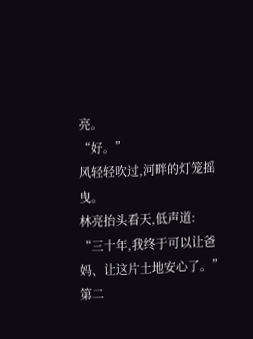亮。
“好。”
风轻轻吹过,河畔的灯笼摇曳。
林亮抬头看天,低声道:
“三十年,我终于可以让爸妈、让这片土地安心了。”
第二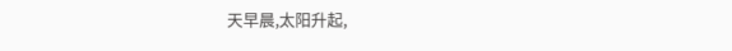天早晨,太阳升起,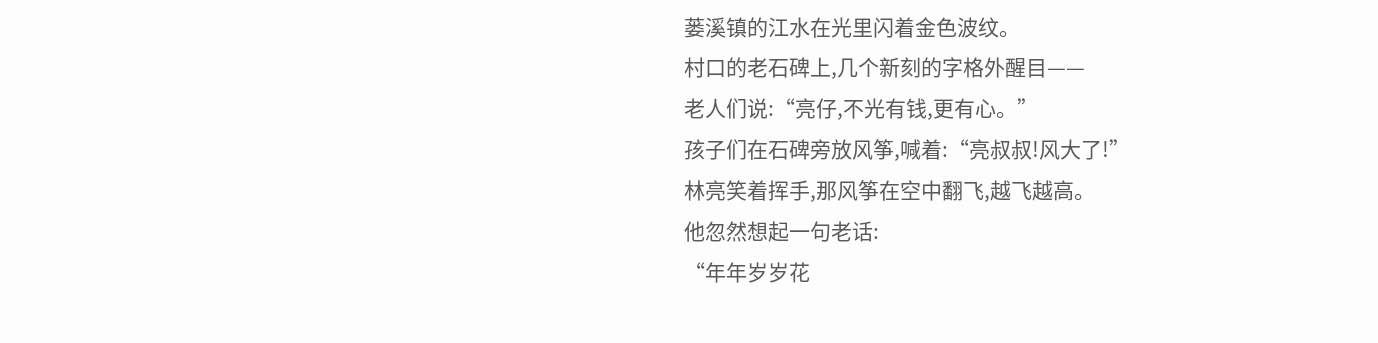蒌溪镇的江水在光里闪着金色波纹。
村口的老石碑上,几个新刻的字格外醒目——
老人们说:“亮仔,不光有钱,更有心。”
孩子们在石碑旁放风筝,喊着:“亮叔叔!风大了!”
林亮笑着挥手,那风筝在空中翻飞,越飞越高。
他忽然想起一句老话:
“年年岁岁花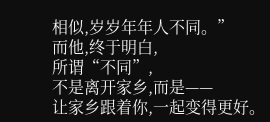相似,岁岁年年人不同。”
而他,终于明白,
所谓“不同”,
不是离开家乡,而是——
让家乡跟着你,一起变得更好。